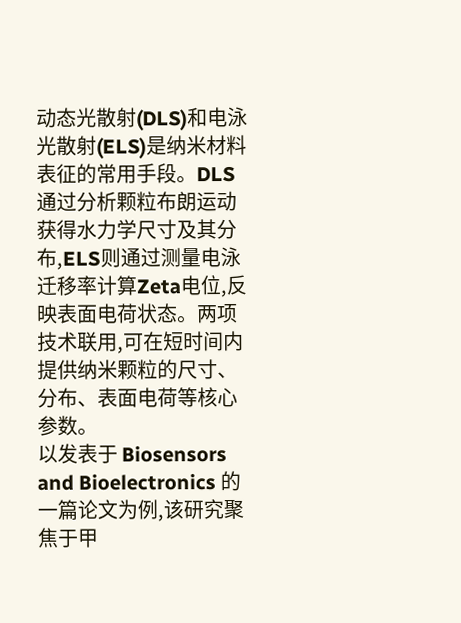动态光散射(DLS)和电泳光散射(ELS)是纳米材料表征的常用手段。DLS通过分析颗粒布朗运动获得水力学尺寸及其分布,ELS则通过测量电泳迁移率计算Zeta电位,反映表面电荷状态。两项技术联用,可在短时间内提供纳米颗粒的尺寸、分布、表面电荷等核心参数。
以发表于 Biosensors and Bioelectronics 的一篇论文为例,该研究聚焦于甲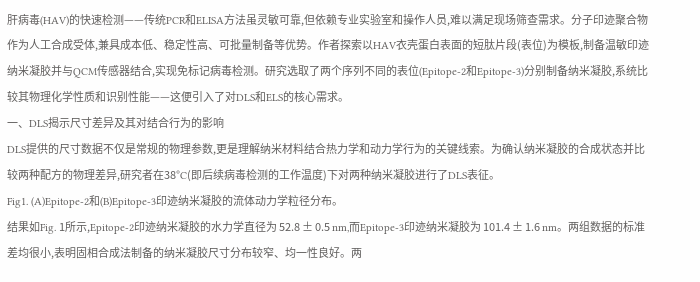肝病毒(HAV)的快速检测——传统PCR和ELISA方法虽灵敏可靠,但依赖专业实验室和操作人员,难以满足现场筛查需求。分子印迹聚合物作为人工合成受体,兼具成本低、稳定性高、可批量制备等优势。作者探索以HAV衣壳蛋白表面的短肽片段(表位)为模板,制备温敏印迹纳米凝胶并与QCM传感器结合,实现免标记病毒检测。研究选取了两个序列不同的表位(Epitope-2和Epitope-3)分别制备纳米凝胶,系统比较其物理化学性质和识别性能——这便引入了对DLS和ELS的核心需求。
一、DLS揭示尺寸差异及其对结合行为的影响
DLS提供的尺寸数据不仅是常规的物理参数,更是理解纳米材料结合热力学和动力学行为的关键线索。为确认纳米凝胶的合成状态并比较两种配方的物理差异,研究者在38°C(即后续病毒检测的工作温度)下对两种纳米凝胶进行了DLS表征。
Fig1. (A)Epitope-2和(B)Epitope-3印迹纳米凝胶的流体动力学粒径分布。
结果如Fig. 1所示,Epitope-2印迹纳米凝胶的水力学直径为 52.8 ± 0.5 nm,而Epitope-3印迹纳米凝胶为 101.4 ± 1.6 nm。两组数据的标准差均很小,表明固相合成法制备的纳米凝胶尺寸分布较窄、均一性良好。两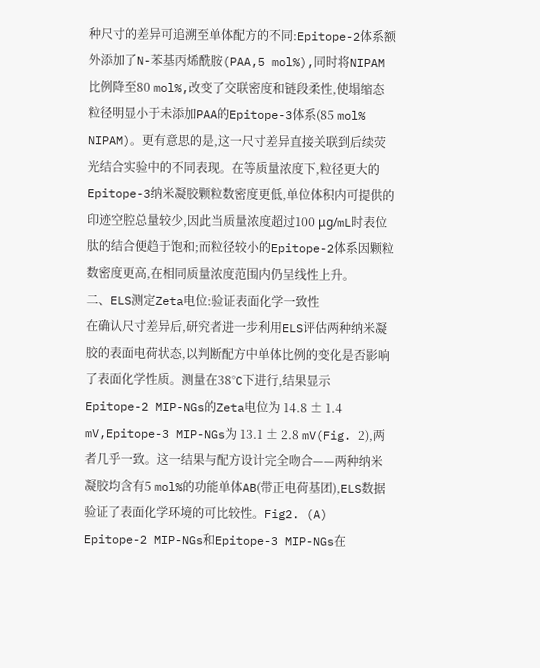种尺寸的差异可追溯至单体配方的不同:Epitope-2体系额外添加了N-苯基丙烯酰胺(PAA,5 mol%),同时将NIPAM比例降至80 mol%,改变了交联密度和链段柔性,使塌缩态粒径明显小于未添加PAA的Epitope-3体系(85 mol% NIPAM)。更有意思的是,这一尺寸差异直接关联到后续荧光结合实验中的不同表现。在等质量浓度下,粒径更大的Epitope-3纳米凝胶颗粒数密度更低,单位体积内可提供的印迹空腔总量较少,因此当质量浓度超过100 μg/mL时表位肽的结合便趋于饱和;而粒径较小的Epitope-2体系因颗粒数密度更高,在相同质量浓度范围内仍呈线性上升。
二、ELS测定Zeta电位:验证表面化学一致性
在确认尺寸差异后,研究者进一步利用ELS评估两种纳米凝胶的表面电荷状态,以判断配方中单体比例的变化是否影响了表面化学性质。测量在38°C下进行,结果显示Epitope-2 MIP-NGs的Zeta电位为 14.8 ± 1.4 mV,Epitope-3 MIP-NGs为 13.1 ± 2.8 mV(Fig. 2),两者几乎一致。这一结果与配方设计完全吻合——两种纳米凝胶均含有5 mol%的功能单体AB(带正电荷基团),ELS数据验证了表面化学环境的可比较性。Fig2. (A) Epitope-2 MIP-NGs和Epitope-3 MIP-NGs在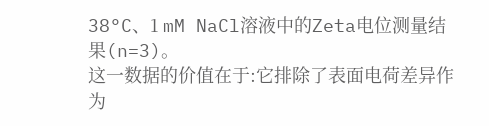38°C、1 mM NaCl溶液中的Zeta电位测量结果(n=3)。
这一数据的价值在于:它排除了表面电荷差异作为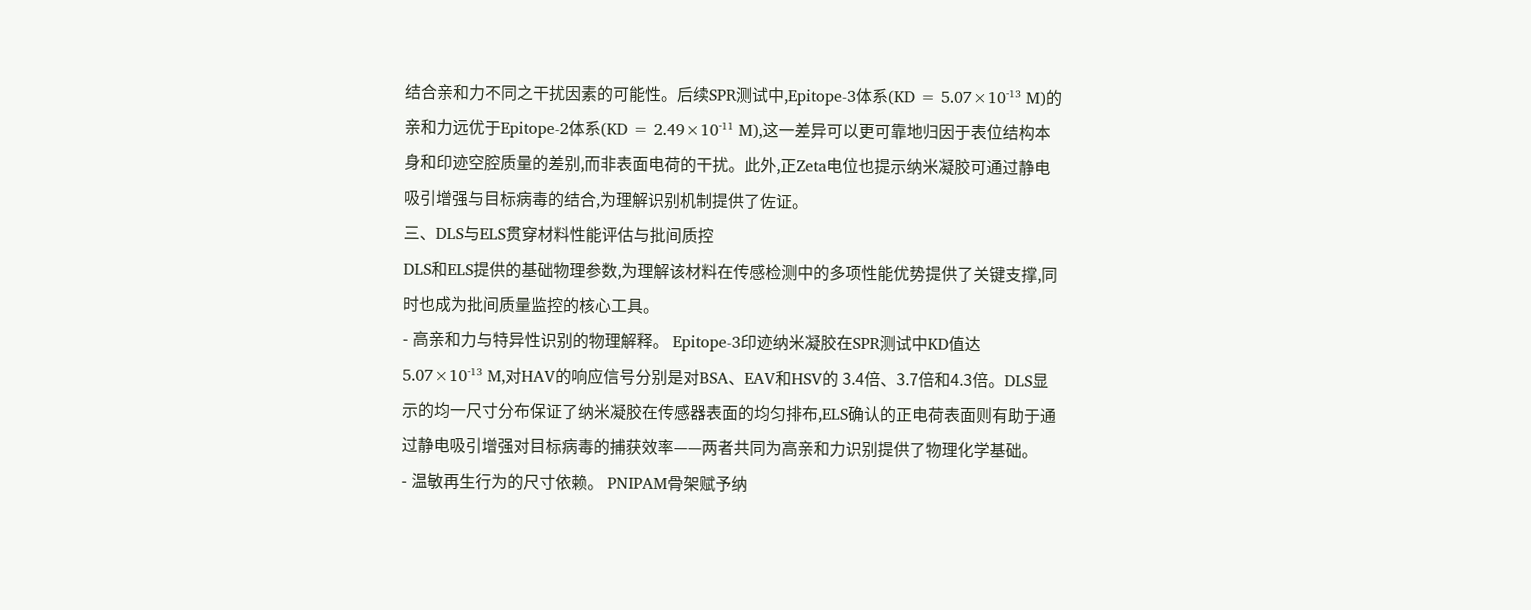结合亲和力不同之干扰因素的可能性。后续SPR测试中,Epitope-3体系(KD = 5.07×10⁻¹³ M)的亲和力远优于Epitope-2体系(KD = 2.49×10⁻¹¹ M),这一差异可以更可靠地归因于表位结构本身和印迹空腔质量的差别,而非表面电荷的干扰。此外,正Zeta电位也提示纳米凝胶可通过静电吸引增强与目标病毒的结合,为理解识别机制提供了佐证。
三、DLS与ELS贯穿材料性能评估与批间质控
DLS和ELS提供的基础物理参数,为理解该材料在传感检测中的多项性能优势提供了关键支撑,同时也成为批间质量监控的核心工具。
- 高亲和力与特异性识别的物理解释。 Epitope-3印迹纳米凝胶在SPR测试中KD值达 5.07×10⁻¹³ M,对HAV的响应信号分别是对BSA、EAV和HSV的 3.4倍、3.7倍和4.3倍。DLS显示的均一尺寸分布保证了纳米凝胶在传感器表面的均匀排布,ELS确认的正电荷表面则有助于通过静电吸引增强对目标病毒的捕获效率——两者共同为高亲和力识别提供了物理化学基础。
- 温敏再生行为的尺寸依赖。 PNIPAM骨架赋予纳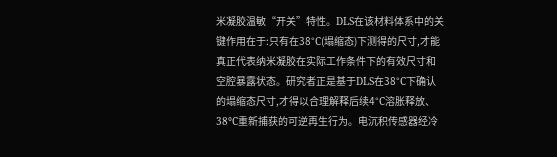米凝胶温敏“开关”特性。DLS在该材料体系中的关键作用在于:只有在38°C(塌缩态)下测得的尺寸,才能真正代表纳米凝胶在实际工作条件下的有效尺寸和空腔暴露状态。研究者正是基于DLS在38°C下确认的塌缩态尺寸,才得以合理解释后续4°C溶胀释放、38°C重新捕获的可逆再生行为。电沉积传感器经冷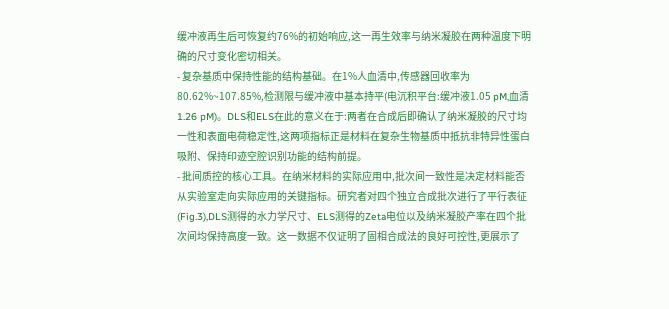缓冲液再生后可恢复约76%的初始响应,这一再生效率与纳米凝胶在两种温度下明确的尺寸变化密切相关。
- 复杂基质中保持性能的结构基础。在1%人血清中,传感器回收率为80.62%~107.85%,检测限与缓冲液中基本持平(电沉积平台:缓冲液1.05 pM,血清1.26 pM)。DLS和ELS在此的意义在于:两者在合成后即确认了纳米凝胶的尺寸均一性和表面电荷稳定性,这两项指标正是材料在复杂生物基质中抵抗非特异性蛋白吸附、保持印迹空腔识别功能的结构前提。
- 批间质控的核心工具。在纳米材料的实际应用中,批次间一致性是决定材料能否从实验室走向实际应用的关键指标。研究者对四个独立合成批次进行了平行表征(Fig.3),DLS测得的水力学尺寸、ELS测得的Zeta电位以及纳米凝胶产率在四个批次间均保持高度一致。这一数据不仅证明了固相合成法的良好可控性,更展示了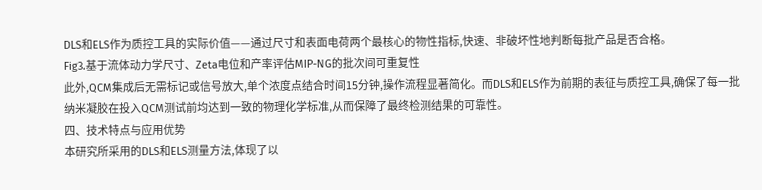DLS和ELS作为质控工具的实际价值——通过尺寸和表面电荷两个最核心的物性指标,快速、非破坏性地判断每批产品是否合格。
Fig3.基于流体动力学尺寸、Zeta电位和产率评估MIP-NG的批次间可重复性
此外,QCM集成后无需标记或信号放大,单个浓度点结合时间15分钟,操作流程显著简化。而DLS和ELS作为前期的表征与质控工具,确保了每一批纳米凝胶在投入QCM测试前均达到一致的物理化学标准,从而保障了最终检测结果的可靠性。
四、技术特点与应用优势
本研究所采用的DLS和ELS测量方法,体现了以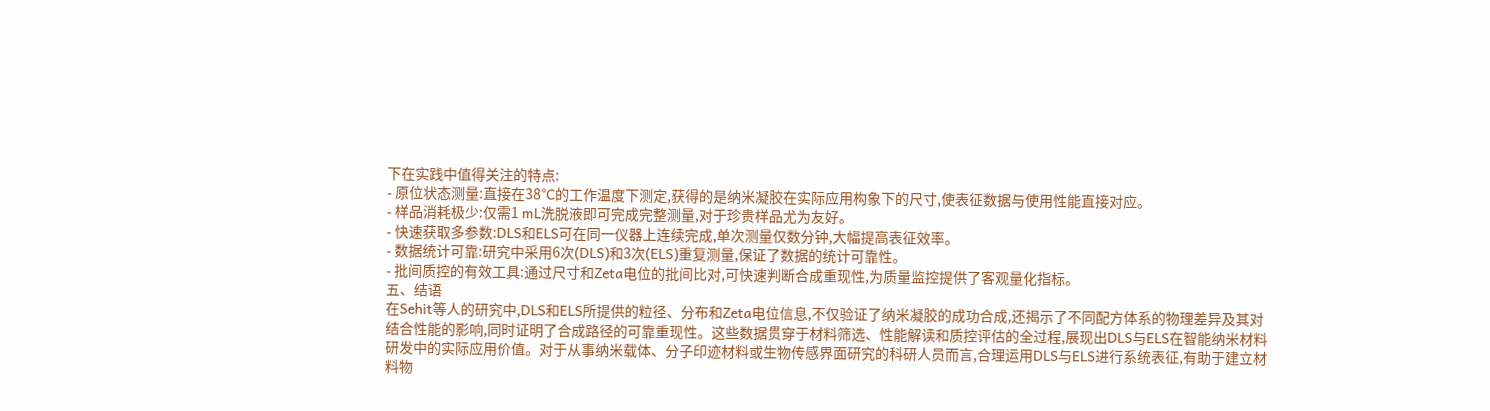下在实践中值得关注的特点:
- 原位状态测量:直接在38°C的工作温度下测定,获得的是纳米凝胶在实际应用构象下的尺寸,使表征数据与使用性能直接对应。
- 样品消耗极少:仅需1 mL洗脱液即可完成完整测量,对于珍贵样品尤为友好。
- 快速获取多参数:DLS和ELS可在同一仪器上连续完成,单次测量仅数分钟,大幅提高表征效率。
- 数据统计可靠:研究中采用6次(DLS)和3次(ELS)重复测量,保证了数据的统计可靠性。
- 批间质控的有效工具:通过尺寸和Zeta电位的批间比对,可快速判断合成重现性,为质量监控提供了客观量化指标。
五、结语
在Sehit等人的研究中,DLS和ELS所提供的粒径、分布和Zeta电位信息,不仅验证了纳米凝胶的成功合成,还揭示了不同配方体系的物理差异及其对结合性能的影响,同时证明了合成路径的可靠重现性。这些数据贯穿于材料筛选、性能解读和质控评估的全过程,展现出DLS与ELS在智能纳米材料研发中的实际应用价值。对于从事纳米载体、分子印迹材料或生物传感界面研究的科研人员而言,合理运用DLS与ELS进行系统表征,有助于建立材料物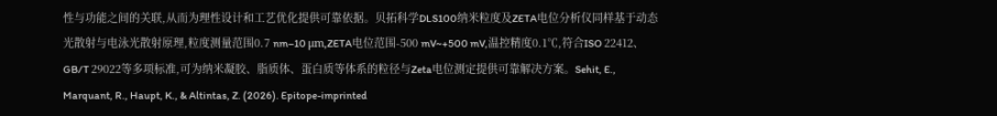性与功能之间的关联,从而为理性设计和工艺优化提供可靠依据。贝拓科学DLS100纳米粒度及ZETA电位分析仪同样基于动态光散射与电泳光散射原理,粒度测量范围0.7 nm–10 μm,ZETA电位范围-500 mV~+500 mV,温控精度0.1℃,符合ISO 22412、GB/T 29022等多项标准,可为纳米凝胶、脂质体、蛋白质等体系的粒径与Zeta电位测定提供可靠解决方案。Sehit, E., Marquant, R., Haupt, K., & Altintas, Z. (2026). Epitope-imprinted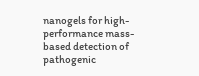nanogels for high-performance mass-based detection of pathogenic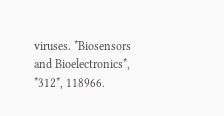viruses. *Biosensors and Bioelectronics*, *312*, 118966.